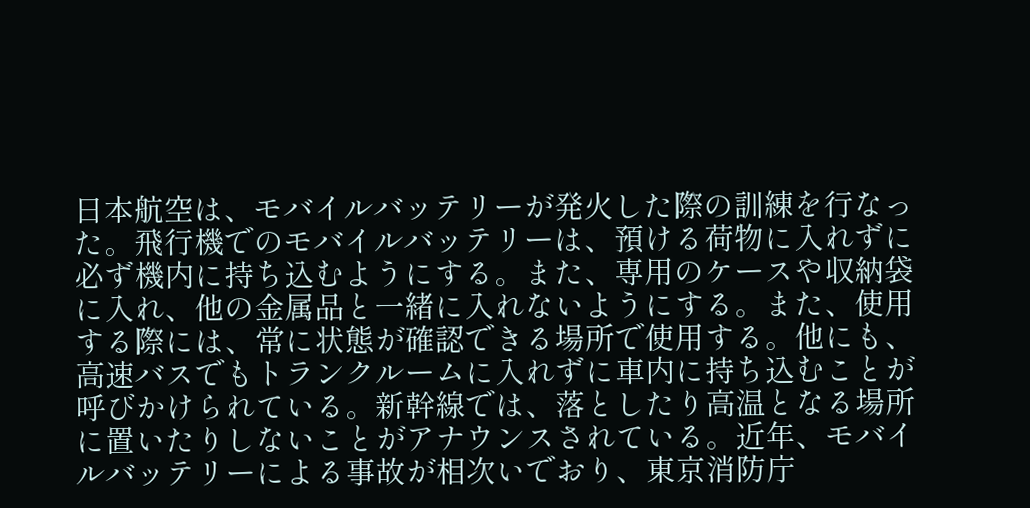日本航空は、モバイルバッテリーが発火した際の訓練を行なった。飛行機でのモバイルバッテリーは、預ける荷物に入れずに必ず機内に持ち込むようにする。また、専用のケースや収納袋に入れ、他の金属品と一緒に入れないようにする。また、使用する際には、常に状態が確認できる場所で使用する。他にも、高速バスでもトランクルームに入れずに車内に持ち込むことが呼びかけられている。新幹線では、落としたり高温となる場所に置いたりしないことがアナウンスされている。近年、モバイルバッテリーによる事故が相次いでおり、東京消防庁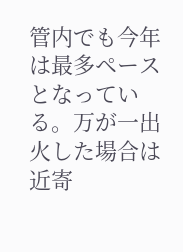管内でも今年は最多ペースとなっている。万が一出火した場合は近寄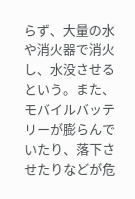らず、大量の水や消火器で消火し、水没させるという。また、モバイルバッテリーが膨らんでいたり、落下させたりなどが危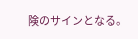険のサインとなる。